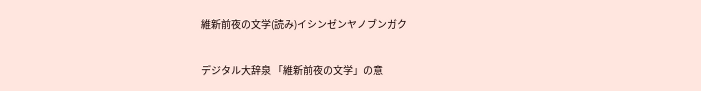維新前夜の文学(読み)イシンゼンヤノブンガク

デジタル大辞泉 「維新前夜の文学」の意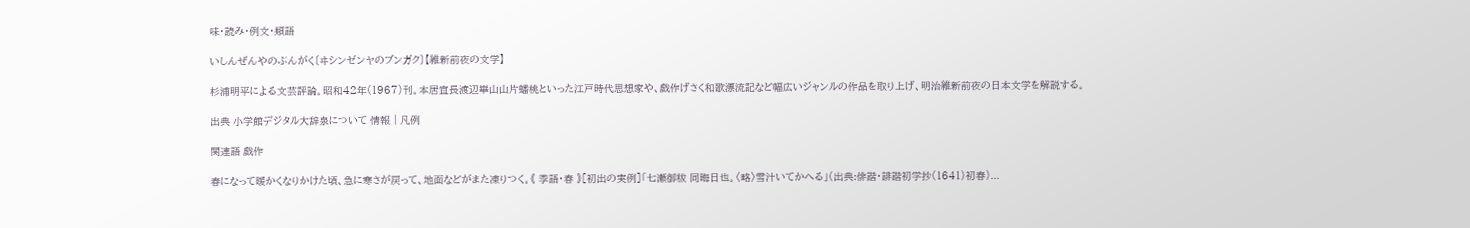味・読み・例文・類語

いしんぜんやのぶんがく〔ヰシンゼンヤのブンガク〕【維新前夜の文学】

杉浦明平による文芸評論。昭和42年(1967)刊。本居宣長渡辺崋山山片蟠桃といった江戸時代思想家や、戯作げさく和歌漂流記など幅広いジャンルの作品を取り上げ、明治維新前夜の日本文学を解説する。

出典 小学館デジタル大辞泉について 情報 | 凡例

関連語 戯作

春になって暖かくなりかけた頃、急に寒さが戻って、地面などがまた凍りつく。《 季語・春 》[初出の実例]「七瀬御秡 同晦日也。〈略〉雪汁いてかへる」(出典:俳諧・誹諧初学抄(1641)初春)...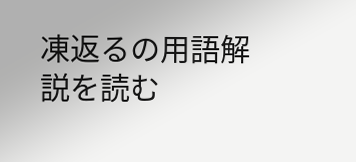凍返るの用語解説を読む